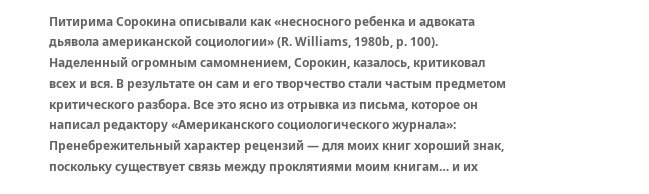Питирима Сорокина описывали как «несносного ребенка и адвоката дьявола американской социологии» (R. Williams, 1980b, p. 100). Наделенный огромным самомнением, Сорокин, казалось, критиковал всех и вся. В результате он сам и его творчество стали частым предметом критического разбора. Все это ясно из отрывка из письма, которое он написал редактору «Американского социологического журнала»:
Пренебрежительный характер рецензий — для моих книг хороший знак, поскольку существует связь между проклятиями моим книгам… и их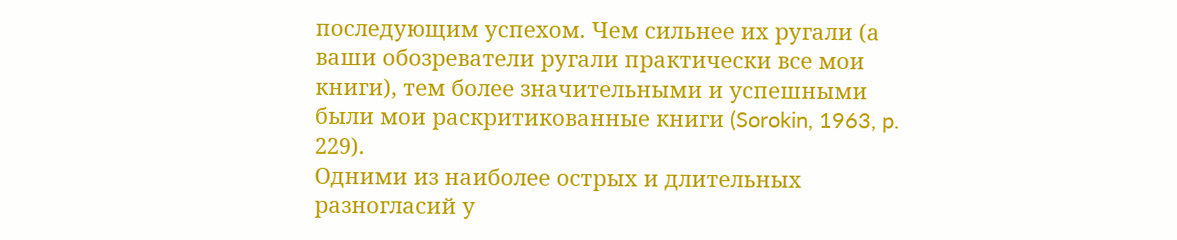последующим успехом. Чем сильнее их ругали (а ваши обозреватели ругали практически все мои книги), тем более значительными и успешными были мои раскритикованные книги (Sorokin, 1963, p. 229).
Одними из наиболее острых и длительных разногласий у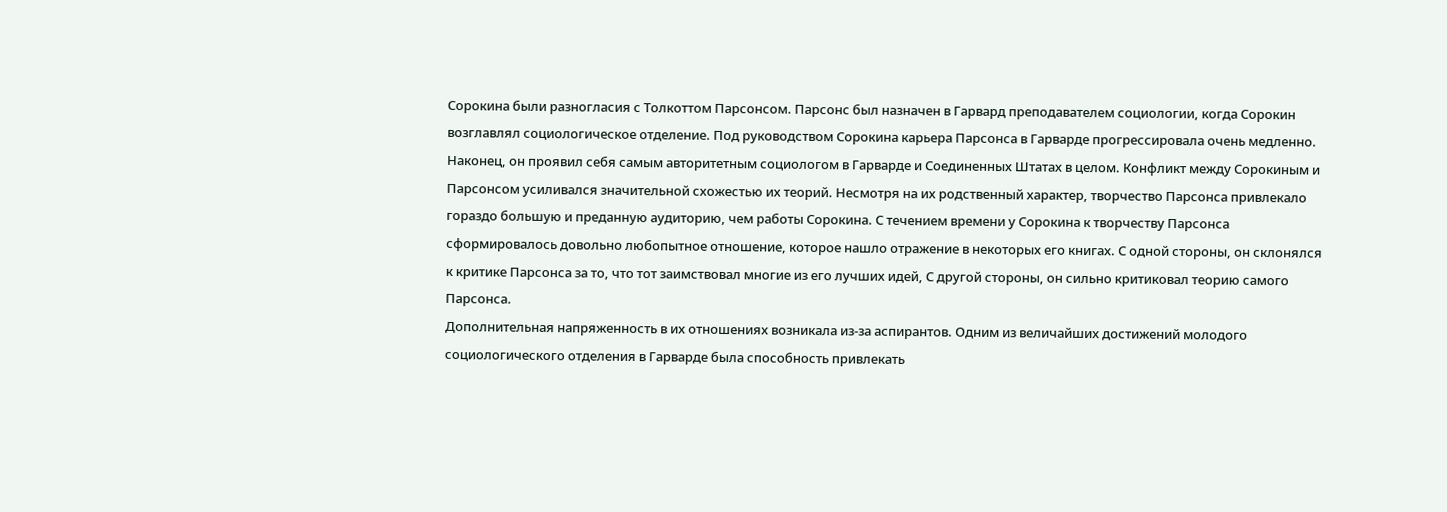Сорокина были разногласия с Толкоттом Парсонсом. Парсонс был назначен в Гарвард преподавателем социологии, когда Сорокин возглавлял социологическое отделение. Под руководством Сорокина карьера Парсонса в Гарварде прогрессировала очень медленно. Наконец, он проявил себя самым авторитетным социологом в Гарварде и Соединенных Штатах в целом. Конфликт между Сорокиным и Парсонсом усиливался значительной схожестью их теорий. Несмотря на их родственный характер, творчество Парсонса привлекало гораздо большую и преданную аудиторию, чем работы Сорокина. С течением времени у Сорокина к творчеству Парсонса сформировалось довольно любопытное отношение, которое нашло отражение в некоторых его книгах. С одной стороны, он склонялся к критике Парсонса за то, что тот заимствовал многие из его лучших идей, С другой стороны, он сильно критиковал теорию самого Парсонса.
Дополнительная напряженность в их отношениях возникала из-за аспирантов. Одним из величайших достижений молодого социологического отделения в Гарварде была способность привлекать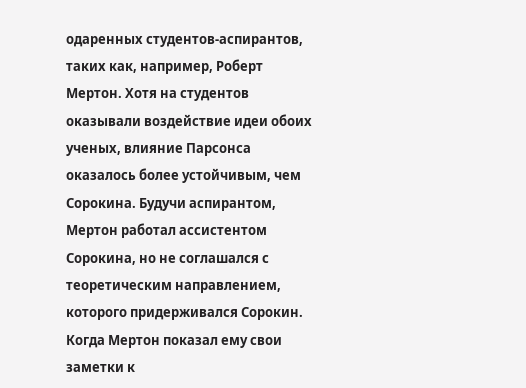одаренных студентов-аспирантов, таких как, например, Роберт Мертон. Хотя на студентов оказывали воздействие идеи обоих ученых, влияние Парсонса оказалось более устойчивым, чем Сорокина. Будучи аспирантом, Мертон работал ассистентом Сорокина, но не соглашался с теоретическим направлением, которого придерживался Сорокин. Когда Мертон показал ему свои заметки к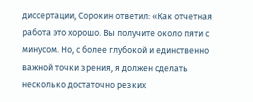диссертации, Сорокин ответил: «Как отчетная работа это хорошо. Вы получите около пяти с минусом. Но, с более глубокой и единственно важной точки зрения, я должен сделать несколько достаточно резких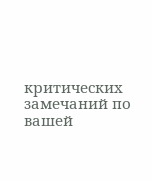критических замечаний по вашей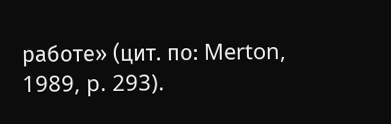работе» (цит. по: Merton, 1989, p. 293).